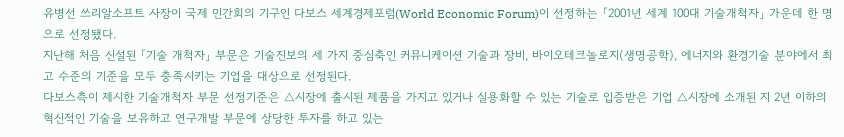유병선 쓰리알소프트 사장이 국제 민간회의 기구인 다보스 세계경제포럼(World Economic Forum)이 선정하는 「2001년 세계 100대 기술개척자」 가운데 한 명으로 선정됐다.
지난해 처음 신설된 「기술 개척자」 부문은 기술진보의 세 가지 중심축인 커뮤니케이션 기술과 장비, 바이오테크놀로지(생명공학), 에너지와 환경기술 분야에서 최고 수준의 기준을 모두 충족시키는 기업을 대상으로 선정된다.
다보스측이 제시한 기술개척자 부문 선정기준은 △시장에 출시된 제품을 가지고 있거나 실용화할 수 있는 기술로 입증받은 기업 △시장에 소개된 지 2년 이하의 혁신적인 기술을 보유하고 연구개발 부문에 상당한 투자를 하고 있는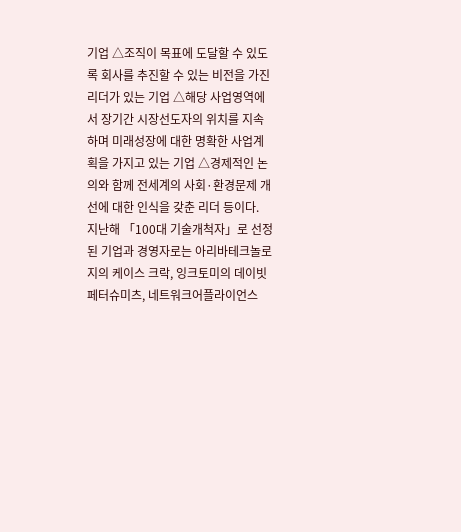기업 △조직이 목표에 도달할 수 있도록 회사를 추진할 수 있는 비전을 가진 리더가 있는 기업 △해당 사업영역에서 장기간 시장선도자의 위치를 지속하며 미래성장에 대한 명확한 사업계획을 가지고 있는 기업 △경제적인 논의와 함께 전세계의 사회·환경문제 개선에 대한 인식을 갖춘 리더 등이다.
지난해 「100대 기술개척자」로 선정된 기업과 경영자로는 아리바테크놀로지의 케이스 크락, 잉크토미의 데이빗 페터슈미츠, 네트워크어플라이언스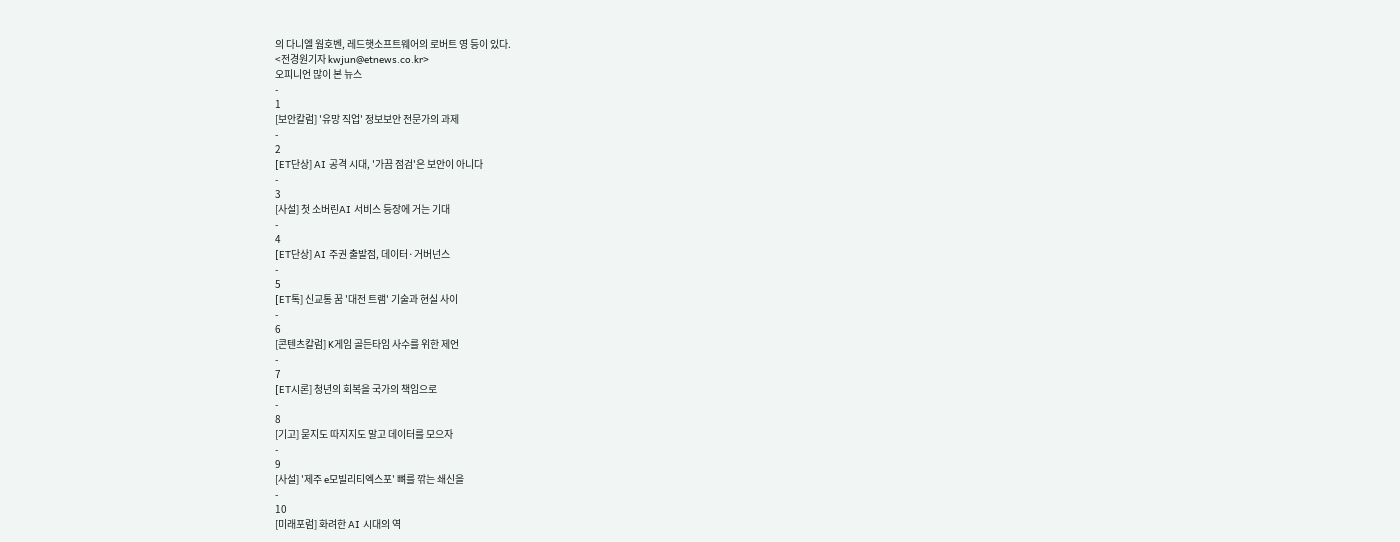의 다니엘 웜호벤, 레드햇소프트웨어의 로버트 영 등이 있다.
<전경원기자 kwjun@etnews.co.kr>
오피니언 많이 본 뉴스
-
1
[보안칼럼] '유망 직업' 정보보안 전문가의 과제
-
2
[ET단상] AI 공격 시대, '가끔 점검'은 보안이 아니다
-
3
[사설] 첫 소버린AI 서비스 등장에 거는 기대
-
4
[ET단상] AI 주권 출발점, 데이터·거버넌스
-
5
[ET톡] 신교통 꿈 '대전 트램' 기술과 현실 사이
-
6
[콘텐츠칼럼] K게임 골든타임 사수를 위한 제언
-
7
[ET시론] 청년의 회복을 국가의 책임으로
-
8
[기고] 묻지도 따지지도 말고 데이터를 모으자
-
9
[사설] '제주 e모빌리티엑스포' 뼈를 깎는 쇄신을
-
10
[미래포럼] 화려한 AI 시대의 역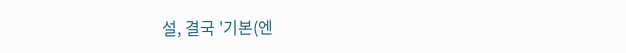설, 결국 '기본(엔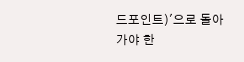드포인트)'으로 돌아가야 한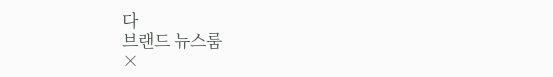다
브랜드 뉴스룸
×